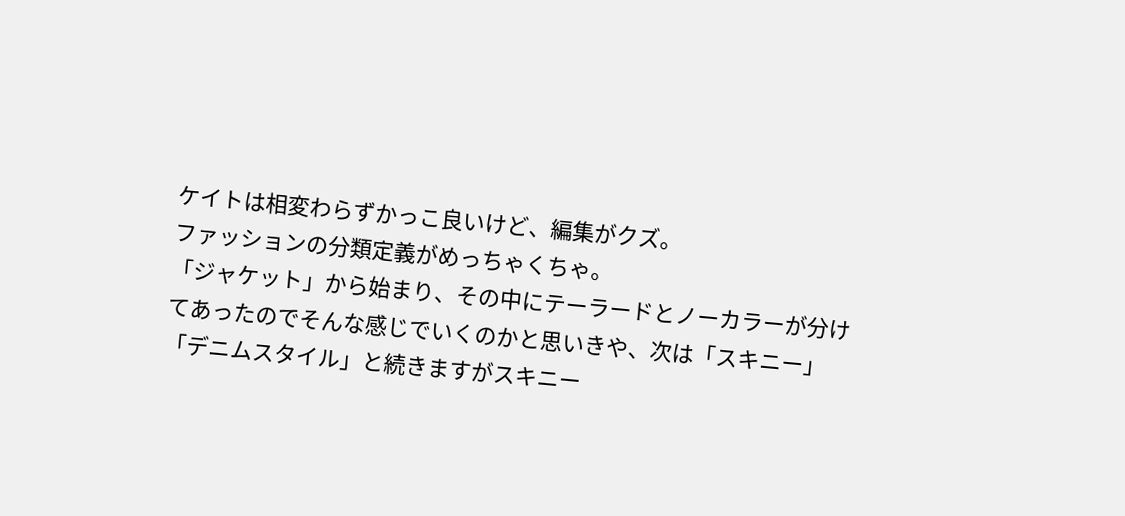ケイトは相変わらずかっこ良いけど、編集がクズ。
ファッションの分類定義がめっちゃくちゃ。
「ジャケット」から始まり、その中にテーラードとノーカラーが分けてあったのでそんな感じでいくのかと思いきや、次は「スキニー」「デニムスタイル」と続きますがスキニー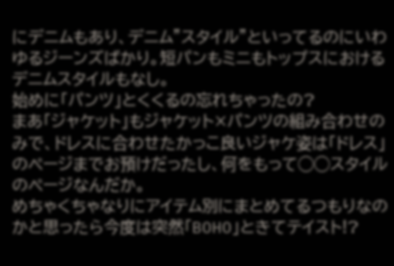にデニムもあり、デニム"スタイル"といってるのにいわゆるジーンズばかり。短パンもミニもトップスにおけるデニムスタイルもなし。
始めに「パンツ」とくくるの忘れちゃったの?
まあ「ジャケット」もジャケット×パンツの組み合わせのみで、ドレスに合わせたかっこ良いジャケ姿は「ドレス」のページまでお預けだったし、何をもって◯◯スタイルのページなんだか。
めちゃくちゃなりにアイテム別にまとめてるつもりなのかと思ったら今度は突然「BOHO」ときてテイスト!?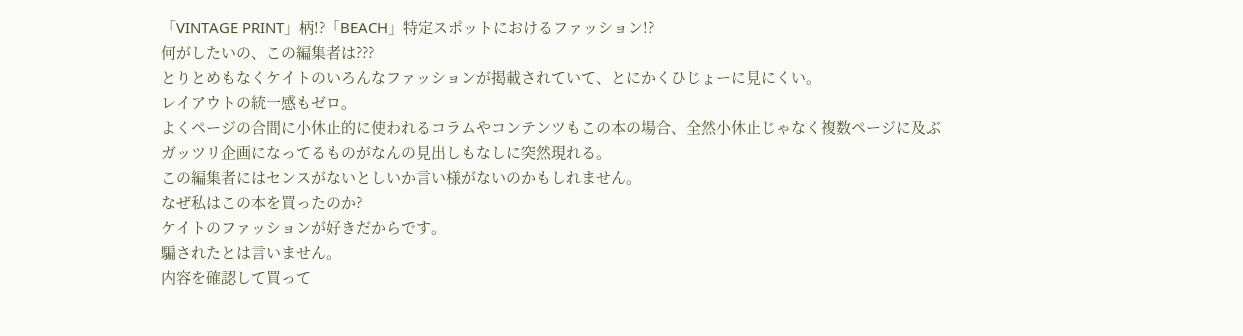「VINTAGE PRINT」柄!?「BEACH」特定スポットにおけるファッション!?
何がしたいの、この編集者は???
とりとめもなくケイトのいろんなファッションが掲載されていて、とにかくひじょーに見にくい。
レイアウトの統一感もゼロ。
よくページの合間に小休止的に使われるコラムやコンテンツもこの本の場合、全然小休止じゃなく複数ページに及ぶガッツリ企画になってるものがなんの見出しもなしに突然現れる。
この編集者にはセンスがないとしいか言い様がないのかもしれません。
なぜ私はこの本を買ったのか?
ケイトのファッションが好きだからです。
騙されたとは言いません。
内容を確認して買って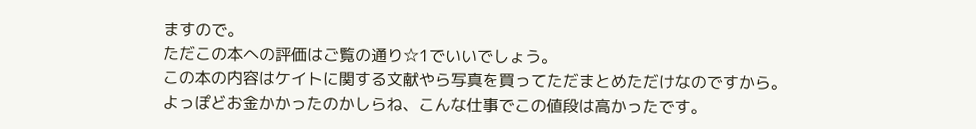ますので。
ただこの本への評価はご覧の通り☆1でいいでしょう。
この本の内容はケイトに関する文献やら写真を買ってただまとめただけなのですから。
よっぽどお金かかったのかしらね、こんな仕事でこの値段は高かったです。